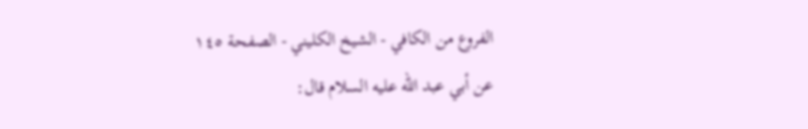الفروع من الكافي - الشيخ الكليني - الصفحة ١٤٥
عن أبي عبد الله عليه السلام قال: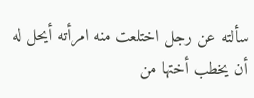سألته عن رجل اختلعت منه امرأته أيحل له أن يخطب أختها من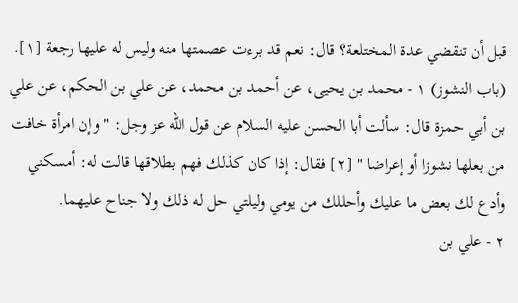قبل أن تنقضي عدة المختلعة؟ قال: نعم قد برءت عصمتها منه وليس له عليها رجعة [١].
(باب النشوز) ١ - محمد بن يحيى، عن أحمد بن محمد، عن علي بن الحكم، عن علي بن أبي حمزة قال: سألت أبا الحسن عليه السلام عن قول الله عز وجل: " وإن امرأة خافت من بعلها نشوزا أو إعراضا " [٢] فقال: إذا كان كذلك فهم بطلاقها قالت له: أمسكني وأدع لك بعض ما عليك وأحللك من يومي وليلتي حل له ذلك ولا جناح عليهما.
٢ - علي بن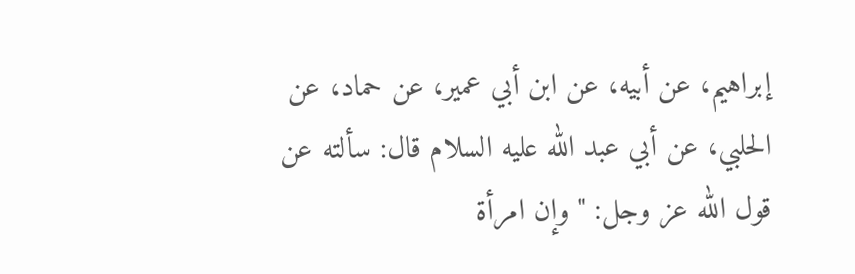إبراهيم، عن أبيه، عن ابن أبي عمير، عن حماد، عن الحلبي، عن أبي عبد الله عليه السلام قال: سألته عن قول الله عز وجل: " وإن امرأة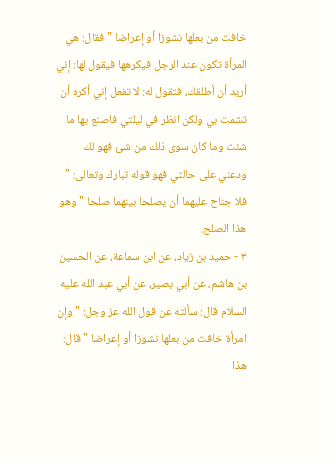خافت من بعلها نشوزا أو إعراضا " فقال: هي المرأة تكون عند الرجل فيكرهها فيقول لها: إني أريد أن أطلقك، فتقول له: لا تفعل إني أكره أن تشمت بي ولكن انظر في ليلتي فاصنع بها ما شئت وما كان سوى ذلك من شئ فهو لك ودعني على حالتي فهو قوله تبارك وتعالى: " فلا جناح عليهما أن يصلحا بينهما صلحا " وهو هذا الصلح.
٣ - حميد بن زياد، عن ابن سماعة، عن الحسين بن هاشم، عن أبي بصير، عن أبي عبد الله عليه السلام قال: سألته عن قول الله عز وجل: " وإن امرأة خافت من بعلها نشوزا أو إعراضا " قال: هذا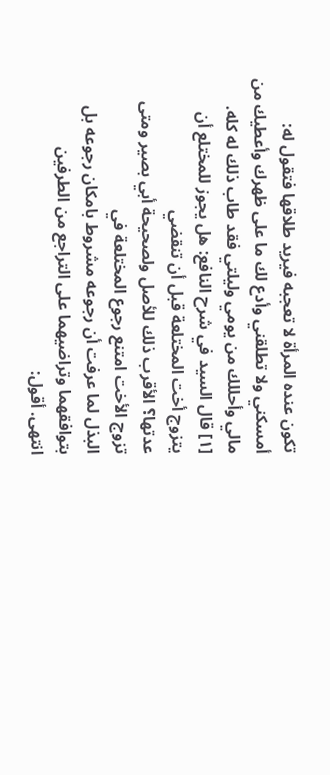تكون عنده المرأة لا تعجبه فيريد طلاقها فتقول له: أمسكني ولا تطلقني وأدع لك ما على ظهرك وأعطيك من مالي وأحللك من يومي وليلتي فقد طاب ذلك له كله.
[١] قال السيد في شرح النافع: هل يجوز للمختلع أن يتزوج أخت المختلعة قبل أن تنقضي
عدتها؟ الأقرب ذلك للأصل ولصحيحة أبي بصير ومتى تزوج الأخت امتنع رجوع المختلعة في
البذل لما عرفت أن رجوعه مشروط بامكان رجوعه بل بتوافقهما وتراضيهما على التراجع من الطرفين
انتهى. أقول: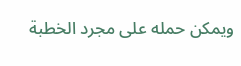ويمكن حمله على مجرد الخطبة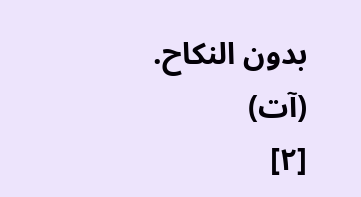بدون النكاح. (آت)
[٢]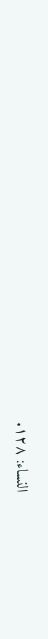النساء: ١٢٨.